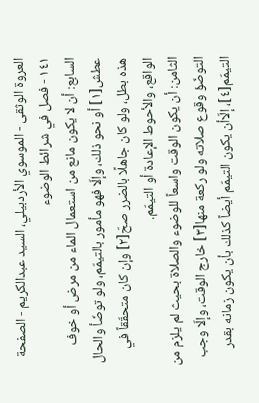العروة الوثقى - الموسوي الأردبيلي، السيد عبدالكريم - الصفحة ١٤١ - فصل في شرائط الوضوء
السابع: أن لا يكون مانع من استعمال الماء من مرض أو خوف عطش[١] أو نحو ذلك، وإلّا فهو مأمور بالتيمّم، ولو توضّأ والحال هذه بطل، ولو كان جاهلًا بالضرر صحّ[٢] وإن كان متحقّقاً في الواقع، والأحوط الإعادة أو التيمّم.
الثامن: أن يكون الوقت واسعاً للوضوء والصلاة بحيث لم يلزم من التوضّؤ وقوع صلاته ولو ركعة منها[٣] خارج الوقت، وإلّا وجب التيمّم[٤]، إلّاأن يكون التيمّم أيضاً كذلك بأن يكون زمانه بقدر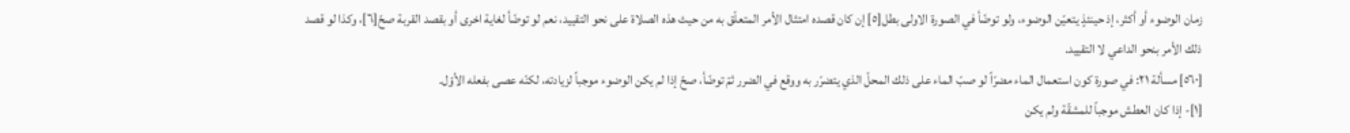زمان الوضوء أو أكثر، إذ حينئذٍ يتعيّن الوضوء، ولو توضّأ في الصورة الاولى بطل[٥] إن كان قصده امتثال الأمر المتعلّق به من حيث هذه الصلاة على نحو التقييد، نعم لو توضّأ لغاية اخرى أو بقصد القربة صحّ[٦]، وكذا لو قصد ذلك الأمر بنحو الداعي لا التقييد.
[٥٦٠] مسألة ٢١: في صورة كون استعمال الماء مضرّاً لو صبّ الماء على ذلك المحلّ الذي يتضرّر به ووقع في الضرر ثمّ توضّأ، صحّ إذا لم يكن الوضوء موجباً لزيادته، لكنّه عصى بفعله الأوّل.
[١]- إذا كان العطش موجباً للمشقّة ولم يكن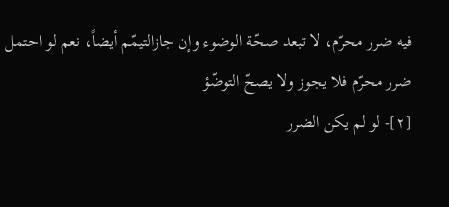فيه ضرر محرّم، لا تبعد صحّة الوضوء وإن جازالتيمّم أيضاً، نعم لو احتمل ضرر محرّم فلا يجوز ولا يصحّ التوضّؤ
[٢]- لو لم يكن الضرر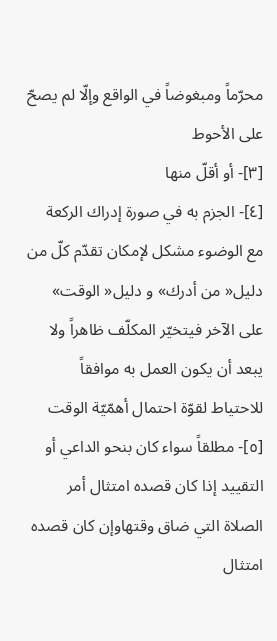محرّماً ومبغوضاً في الواقع وإلّا لم يصحّ على الأحوط
[٣]- أو أقلّ منها
[٤]- الجزم به في صورة إدراك الركعة مع الوضوء مشكل لإمكان تقدّم كلّ من دليل« من أدرك» و دليل« الوقت» على الآخر فيتخيّر المكلّف ظاهراً ولا يبعد أن يكون العمل به موافقاً للاحتياط لقوّة احتمال أهمّيّة الوقت
[٥]- مطلقاً سواء كان بنحو الداعي أو التقييد إذا كان قصده امتثال أمر الصلاة التي ضاق وقتهاوإن كان قصده امتثال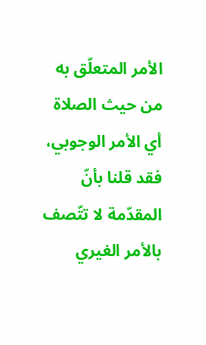الأمر المتعلّق به من حيث الصلاة أي الأمر الوجوبي، فقد قلنا بأنّ المقدّمة لا تتّصف بالأمر الغيري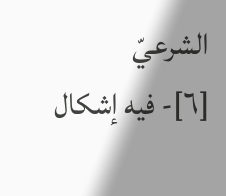الشرعيّ
[٦]- فيه إشكال